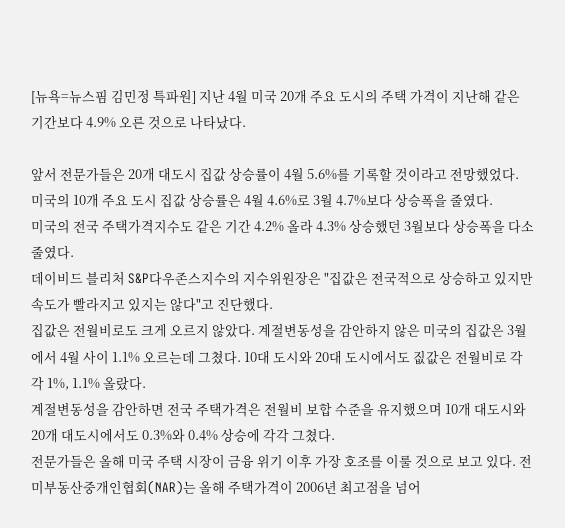[뉴욕=뉴스핌 김민정 특파원] 지난 4월 미국 20개 주요 도시의 주택 가격이 지난해 같은 기간보다 4.9% 오른 것으로 나타났다.

앞서 전문가들은 20개 대도시 집값 상승률이 4월 5.6%를 기록할 것이라고 전망했었다.
미국의 10개 주요 도시 집값 상승률은 4월 4.6%로 3월 4.7%보다 상승폭을 줄였다.
미국의 전국 주택가격지수도 같은 기간 4.2% 올라 4.3% 상승했던 3월보다 상승폭을 다소 줄였다.
데이비드 블리처 S&P다우존스지수의 지수위원장은 "집값은 전국적으로 상승하고 있지만 속도가 빨라지고 있지는 않다"고 진단했다.
집값은 전월비로도 크게 오르지 않았다. 계절변동성을 감안하지 않은 미국의 집값은 3월에서 4월 사이 1.1% 오르는데 그쳤다. 10대 도시와 20대 도시에서도 짒값은 전월비로 각각 1%, 1.1% 올랐다.
계절변동성을 감안하면 전국 주택가격은 전월비 보합 수준을 유지했으며 10개 대도시와 20개 대도시에서도 0.3%와 0.4% 상승에 각각 그쳤다.
전문가들은 올해 미국 주택 시장이 금융 위기 이후 가장 호조를 이룰 것으로 보고 있다. 전미부동산중개인협회(NAR)는 올해 주택가격이 2006년 최고점을 넘어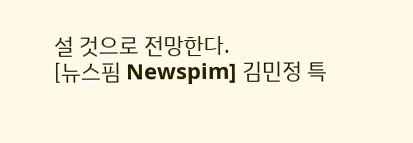설 것으로 전망한다.
[뉴스핌 Newspim] 김민정 특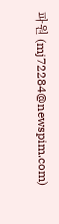파원 (mj72284@newspim.com)